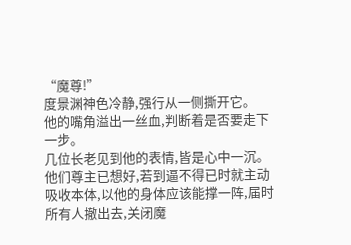“魔尊!”
度景渊神色冷静,强行从一侧撕开它。
他的嘴角溢出一丝血,判断着是否要走下一步。
几位长老见到他的表情,皆是心中一沉。
他们尊主已想好,若到逼不得已时就主动吸收本体,以他的身体应该能撑一阵,届时所有人撤出去,关闭魔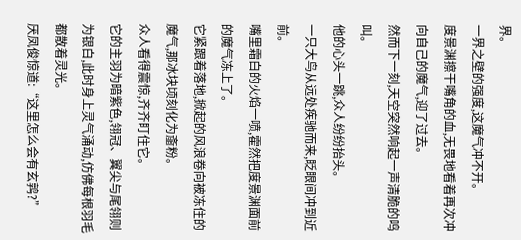界。
一界之壁的强度,这魔气冲不开。
度景渊擦干嘴角的血,无畏地看着再次冲向自己的魔气,迎了过去。
然而下一刻,天空突然响起一声清脆的鸣叫。
他的心头一跳,众人纷纷抬头。
一只大鸟从远处疾驰而来,眨眼间冲到近前。
嘴里霜白的火焰一喷,霍然把度景渊面前的魔气冻上了。
它紧跟着落地,掀起的风浪卷向被冻住的魔气,那冰块顷刻化为齑粉。
众人看得震惊,齐齐盯住它。
它的主羽为暗紫色,翎冠、翼尖与尾翎则为银白,此时身上灵气涌动,仿佛每根羽毛都散着灵光。
厌凤俊惊道:“这里怎么会有玄鹑?”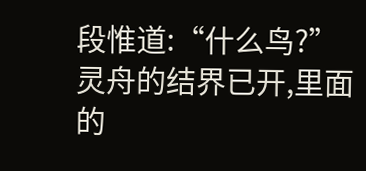段惟道:“什么鸟?”
灵舟的结界已开,里面的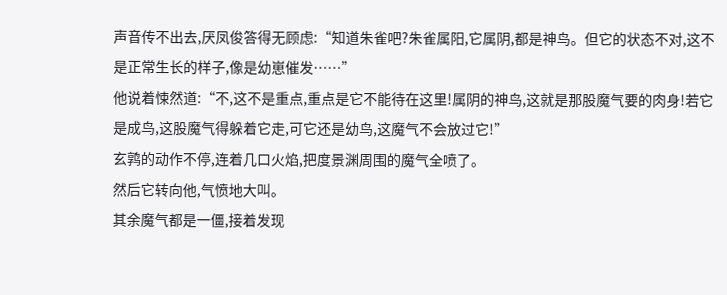声音传不出去,厌凤俊答得无顾虑:“知道朱雀吧?朱雀属阳,它属阴,都是神鸟。但它的状态不对,这不是正常生长的样子,像是幼崽催发……”
他说着悚然道:“不,这不是重点,重点是它不能待在这里!属阴的神鸟,这就是那股魔气要的肉身!若它是成鸟,这股魔气得躲着它走,可它还是幼鸟,这魔气不会放过它!”
玄鹑的动作不停,连着几口火焰,把度景渊周围的魔气全喷了。
然后它转向他,气愤地大叫。
其余魔气都是一僵,接着发现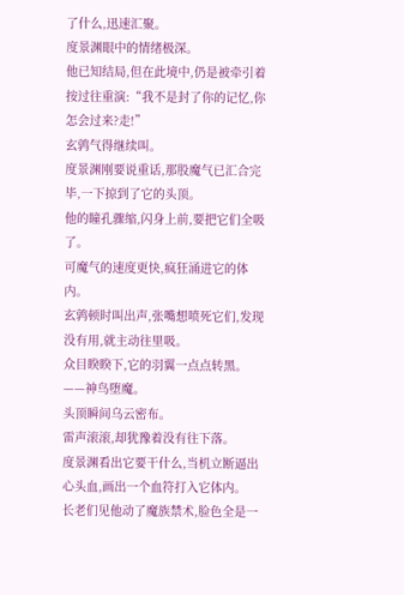了什么,迅速汇聚。
度景渊眼中的情绪极深。
他已知结局,但在此境中,仍是被牵引着按过往重演:“我不是封了你的记忆,你怎会过来?走!”
玄鹑气得继续叫。
度景渊刚要说重话,那股魔气已汇合完毕,一下掠到了它的头顶。
他的瞳孔骤缩,闪身上前,要把它们全吸了。
可魔气的速度更快,疯狂涌进它的体内。
玄鹑顿时叫出声,张嘴想喷死它们,发现没有用,就主动往里吸。
众目睽睽下,它的羽翼一点点转黑。
——神鸟堕魔。
头顶瞬间乌云密布。
雷声滚滚,却犹豫着没有往下落。
度景渊看出它要干什么,当机立断逼出心头血,画出一个血符打入它体内。
长老们见他动了魔族禁术,脸色全是一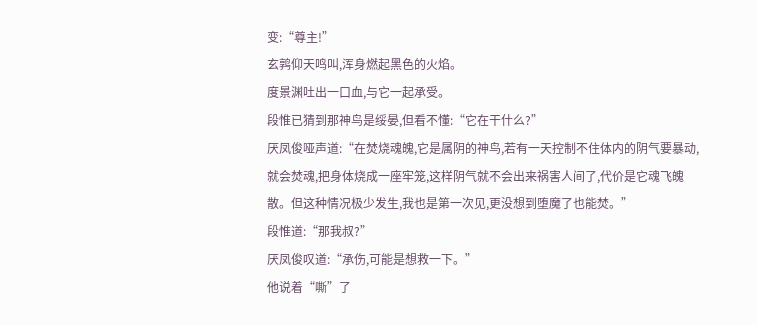变:“尊主!”
玄鹑仰天鸣叫,浑身燃起黑色的火焰。
度景渊吐出一口血,与它一起承受。
段惟已猜到那神鸟是绥晏,但看不懂:“它在干什么?”
厌凤俊哑声道:“在焚烧魂魄,它是属阴的神鸟,若有一天控制不住体内的阴气要暴动,就会焚魂,把身体烧成一座牢笼,这样阴气就不会出来祸害人间了,代价是它魂飞魄散。但这种情况极少发生,我也是第一次见,更没想到堕魔了也能焚。”
段惟道:“那我叔?”
厌凤俊叹道:“承伤,可能是想救一下。”
他说着“嘶”了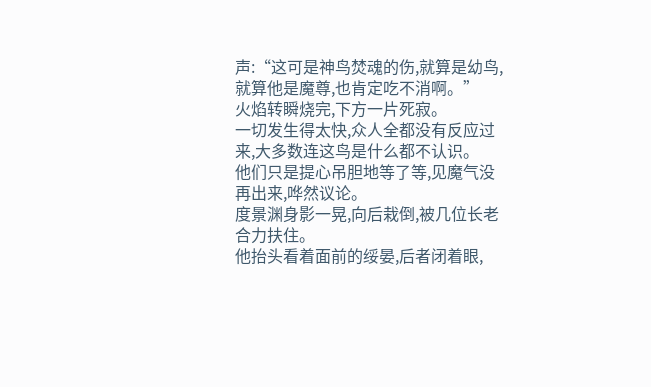声:“这可是神鸟焚魂的伤,就算是幼鸟,就算他是魔尊,也肯定吃不消啊。”
火焰转瞬烧完,下方一片死寂。
一切发生得太快,众人全都没有反应过来,大多数连这鸟是什么都不认识。
他们只是提心吊胆地等了等,见魔气没再出来,哗然议论。
度景渊身影一晃,向后栽倒,被几位长老合力扶住。
他抬头看着面前的绥晏,后者闭着眼,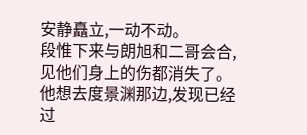安静矗立,一动不动。
段惟下来与朗旭和二哥会合,见他们身上的伤都消失了。
他想去度景渊那边,发现已经过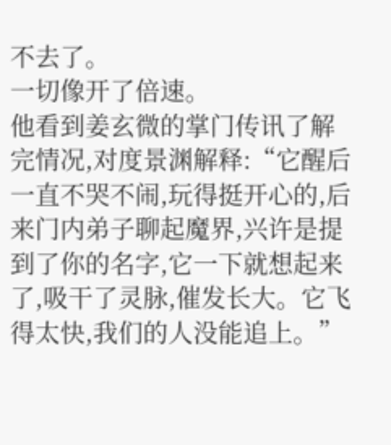不去了。
一切像开了倍速。
他看到姜玄微的掌门传讯了解完情况,对度景渊解释:“它醒后一直不哭不闹,玩得挺开心的,后来门内弟子聊起魔界,兴许是提到了你的名字,它一下就想起来了,吸干了灵脉,催发长大。它飞得太快,我们的人没能追上。”